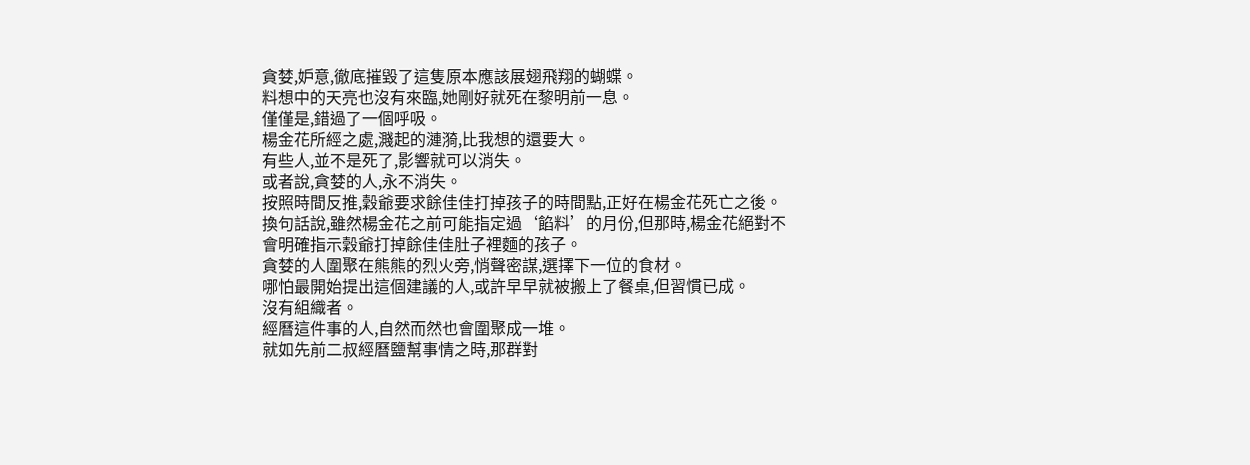貪婪,妒意,徹底摧毀了這隻原本應該展翅飛翔的蝴蝶。
料想中的天亮也沒有來臨,她剛好就死在黎明前一息。
僅僅是,錯過了一個呼吸。
楊金花所經之處,濺起的漣漪,比我想的還要大。
有些人,並不是死了,影響就可以消失。
或者說,貪婪的人,永不消失。
按照時間反推,穀爺要求餘佳佳打掉孩子的時間點,正好在楊金花死亡之後。
換句話說,雖然楊金花之前可能指定過‘餡料’的月份,但那時,楊金花絕對不會明確指示穀爺打掉餘佳佳肚子裡麵的孩子。
貪婪的人圍聚在熊熊的烈火旁,悄聲密謀,選擇下一位的食材。
哪怕最開始提出這個建議的人,或許早早就被搬上了餐桌,但習慣已成。
沒有組織者。
經曆這件事的人,自然而然也會圍聚成一堆。
就如先前二叔經曆鹽幫事情之時,那群對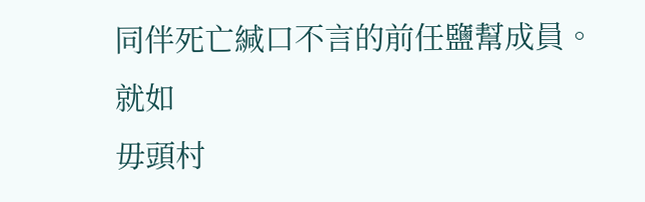同伴死亡緘口不言的前任鹽幫成員。
就如
毋頭村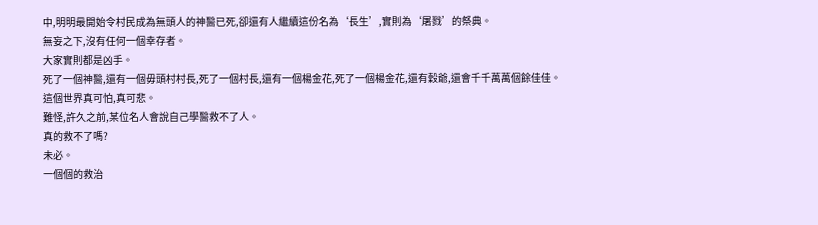中,明明最開始令村民成為無頭人的神醫已死,卻還有人繼續這份名為‘長生’,實則為‘屠戮’的祭典。
無妄之下,沒有任何一個幸存者。
大家實則都是凶手。
死了一個神醫,還有一個毋頭村村長,死了一個村長,還有一個楊金花,死了一個楊金花,還有穀爺,還會千千萬萬個餘佳佳。
這個世界真可怕,真可悲。
難怪,許久之前,某位名人會說自己學醫救不了人。
真的救不了嗎?
未必。
一個個的救治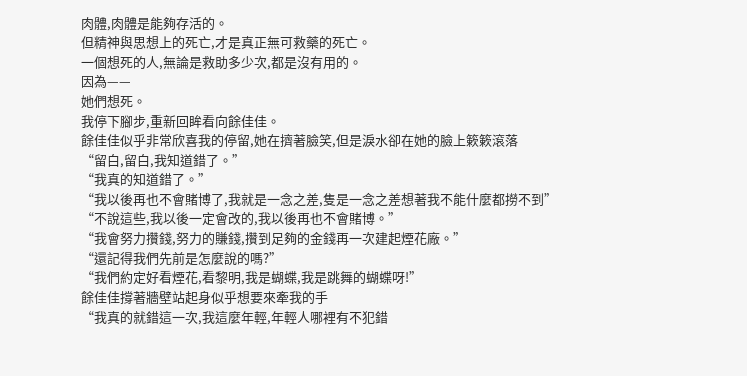肉體,肉體是能夠存活的。
但精神與思想上的死亡,才是真正無可救藥的死亡。
一個想死的人,無論是救助多少次,都是沒有用的。
因為——
她們想死。
我停下腳步,重新回眸看向餘佳佳。
餘佳佳似乎非常欣喜我的停留,她在擠著臉笑,但是淚水卻在她的臉上簌簌滾落
“留白,留白,我知道錯了。”
“我真的知道錯了。”
“我以後再也不會賭博了,我就是一念之差,隻是一念之差想著我不能什麼都撈不到”
“不說這些,我以後一定會改的,我以後再也不會賭博。”
“我會努力攢錢,努力的賺錢,攢到足夠的金錢再一次建起煙花廠。”
“還記得我們先前是怎麼說的嗎?”
“我們約定好看煙花,看黎明,我是蝴蝶,我是跳舞的蝴蝶呀!”
餘佳佳撐著牆壁站起身似乎想要來牽我的手
“我真的就錯這一次,我這麼年輕,年輕人哪裡有不犯錯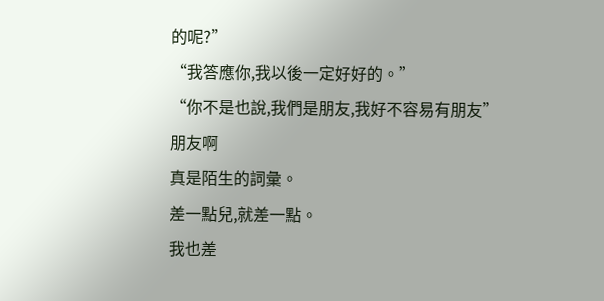的呢?”
“我答應你,我以後一定好好的。”
“你不是也說,我們是朋友,我好不容易有朋友”
朋友啊
真是陌生的詞彙。
差一點兒,就差一點。
我也差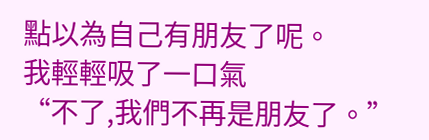點以為自己有朋友了呢。
我輕輕吸了一口氣
“不了,我們不再是朋友了。”